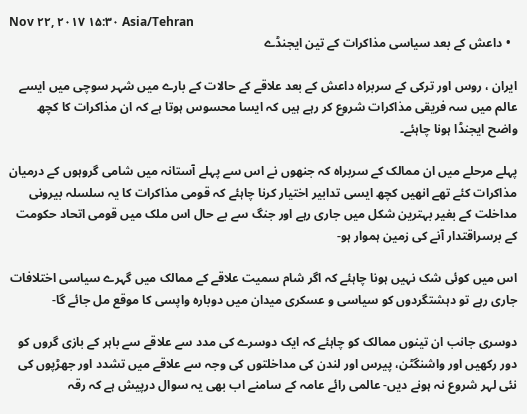Nov ۲۲, ۲۰۱۷ ۱۵:۳۰ Asia/Tehran
  • داعش کے بعد سیاسی مذاکرات کے تین ایجنڈے

ایران ، روس اور ترکی کے سربراہ داعش کے بعد علاقے کے حالات کے بارے میں شہر سوچی میں ایسے عالم میں سہ فریقی مذاکرات شروع کر رہے ہیں کہ ایسا محسوس ہوتا ہے کہ ان مذاکرات کا کچھ واضح ایجنڈا ہونا چاہئے۔

پہلے مرحلے میں ان ممالک کے سربراہ کہ جنھوں نے اس سے پہلے آستانہ میں شامی گروہوں کے درمیان مذاکرات کئے تھے انھیں کچھ ایسی تدابیر اختیار کرنا چاہئے کہ قومی مذاکرات کا یہ سلسلہ بیرونی مداخلت کے بغیر بہترین شکل میں جاری رہے اور جنگ سے بے حال اس ملک میں قومی اتحاد حکومت کے برسراقتدار آنے کی زمین ہموار ہو-

اس میں کوئی شک نہیں ہونا چاہئے کہ اگر شام سمیت علاقے کے ممالک میں گہرے سیاسی اختلافات جاری رہے تو دہشتگردوں کو سیاسی و عسکری میدان میں دوبارہ واپسی کا موقع مل جائے گا-

دوسری جانب ان تینوں ممالک کو چاہئے کہ ایک دوسرے کی مدد سے علاقے سے باہر کے بازی گروں کو دور رکھیں اور واشنگٹن، پیرس اور لندن کی مداخلتوں کی وجہ سے علاقے میں تشدد اور جھڑپوں کی نئی لہر شروع نہ ہونے دیں- عالمی رائے عامہ کے سامنے اب بھی یہ سوال درپیش ہے کہ رقہ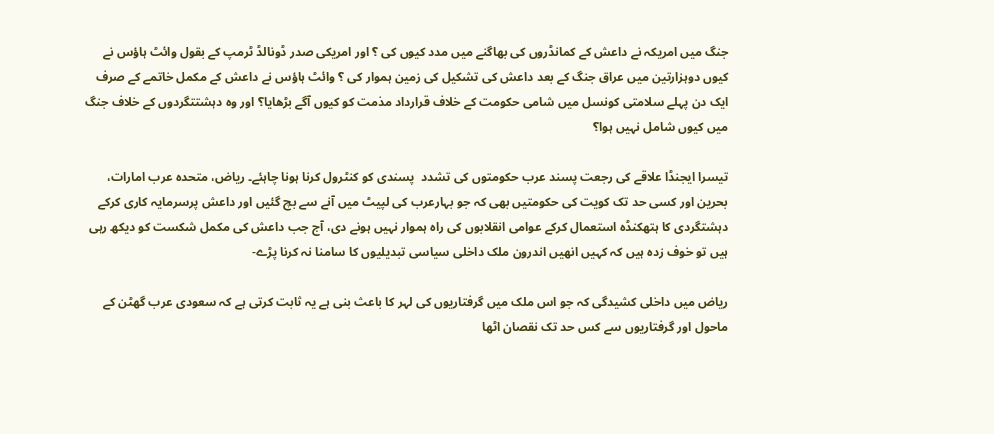جنگ میں امریکہ نے داعش کے کمانڈروں کی بھاگنے میں مدد کیوں کی ؟ اور امریکی صدر ڈونالڈ ٹرمپ کے بقول وائٹ ہاؤس نے کیوں دوہزارتین میں عراق جنگ کے بعد داعش کی تشکیل کی زمین ہموار کی ؟ وائٹ ہاؤس نے داعش کے مکمل خاتمے کے صرف ایک دن پہلے سلامتی کونسل میں شامی حکومت کے خلاف قرارداد مذمت کو کیوں آگے بڑھایا؟ اور وہ دہشتتگردوں کے خلاف جنگ میں کیوں شامل نہیں ہوا؟

تیسرا ایجنڈا علاقے کی رجعت پسند عرب حکومتوں کی تشدد  پسندی کو کنٹرول کرنا ہونا چاہئے۔ ریاض، متحدہ عرب امارات، بحرین اور کسی حد تک کویت کی حکومتیں بھی کہ جو بہارعرب کی لپیٹ میں آنے سے بچ گئیں اور داعش پرسرمایہ کاری کرکے دہشتگردی کا ہتھکنڈہ استعمال کرکے عوامی انقلابوں کی راہ ہموار نہیں ہونے دی، آج جب داعش کی مکمل شکست کو دیکھ رہی ہیں تو خوف زدہ ہیں کہ کہیں انھیں اندرون ملک داخلی سیاسی تبدیلیوں کا سامنا نہ کرنا پڑے-

ریاض میں داخلی کشیدگی کہ جو اس ملک میں گرفتاریوں کی لہر کا باعث بنی ہے یہ ثابت کرتی ہے کہ سعودی عرب گھٹن کے ماحول اور گرفتاریوں سے کس حد تک نقصان اٹھا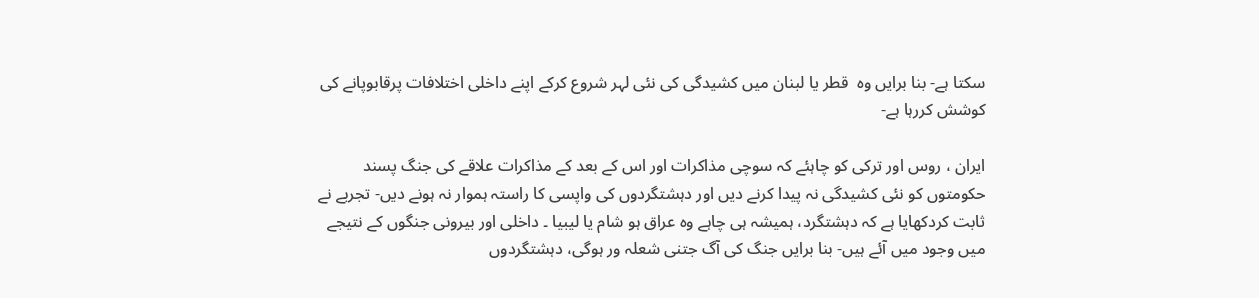سکتا ہے- بنا برایں وہ  قطر یا لبنان میں کشیدگی کی نئی لہر شروع کرکے اپنے داخلی اختلافات پرقابوپانے کی کوشش کررہا ہے-

ایران ، روس اور ترکی کو چاہئے کہ سوچی مذاکرات اور اس کے بعد کے مذاکرات علاقے کی جنگ پسند حکومتوں کو نئی کشیدگی نہ پیدا کرنے دیں اور دہشتگردوں کی واپسی کا راستہ ہموار نہ ہونے دیں- تجربے نے ثابت کردکھایا ہے کہ دہشتگرد، ہمیشہ ہی چاہے وہ عراق ہو شام یا لیبیا ۔ داخلی اور بیرونی جنگوں کے نتیجے میں وجود میں آئے ہیں- بنا برایں جنگ کی آگ جتنی شعلہ ور ہوگی، دہشتگردوں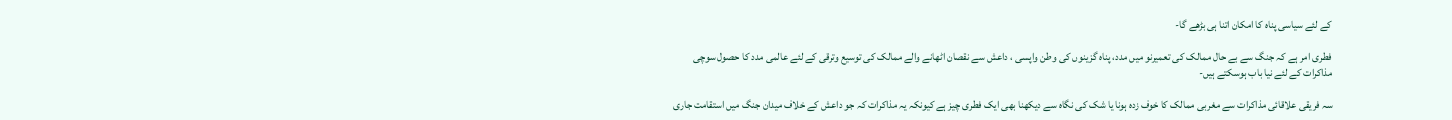کے لئے سیاسی پناہ کا امکان اتنا ہی بڑھے گا-

فطری امر ہے کہ جنگ سے بے حال ممالک کی تعمیرنو میں مدد، پناہ گزینوں کی وطن واپسی ، داعش سے نقصان اٹھانے والے ممالک کی توسیع وترقی کے لئے عالمی مدد کا حصول سوچی مذاکرات کے لئے نیا باب ہوسکتے ہیں-

سہ فریقی علاقائی مذاکرات سے مغربی ممالک کا خوف زدہ ہونا یا شک کی نگاہ سے دیکھنا بھی ایک فطری چیز ہے کیونکہ یہ مذاکرات کہ جو داعش کے خلاف میدان جنگ میں استقامت جاری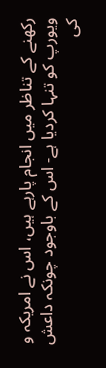رکھنے کے تناظر میں انجام پارہے ہیں، اس نے امریکہ و ویورپ کو تنہا کردیا ہے- اس کے باوجود چونکہ داعش کی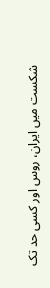شکست میں ایران، روس اور کسی حد تک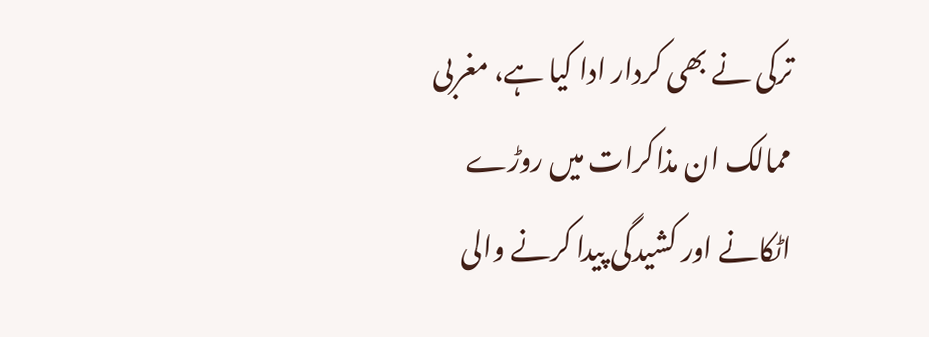ترکی نے بھی کردار ادا کیا ہے، مغربی ممالک ان مذاکرات میں روڑے اٹکانے اور کشیدگی پیدا کرنے والی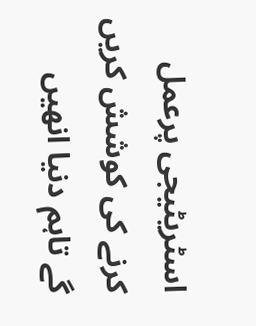اسٹریٹیجی پرعمل کرنے کی کوشش کریں گے تاہم دنیا انھیں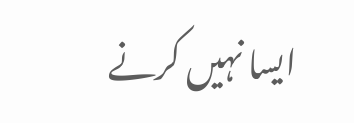ایسا نہیں کرنے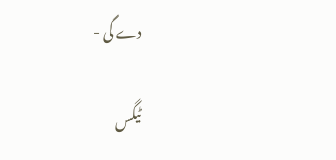دے گی -

ٹیگس